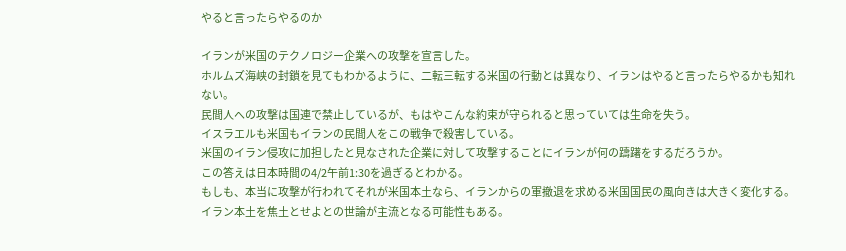やると言ったらやるのか

イランが米国のテクノロジー企業への攻撃を宣言した。
ホルムズ海峡の封鎖を見てもわかるように、二転三転する米国の行動とは異なり、イランはやると言ったらやるかも知れない。
民間人への攻撃は国連で禁止しているが、もはやこんな約束が守られると思っていては生命を失う。
イスラエルも米国もイランの民間人をこの戦争で殺害している。
米国のイラン侵攻に加担したと見なされた企業に対して攻撃することにイランが何の躊躇をするだろうか。
この答えは日本時間の4/2午前1:30を過ぎるとわかる。
もしも、本当に攻撃が行われてそれが米国本土なら、イランからの軍撤退を求める米国国民の風向きは大きく変化する。
イラン本土を焦土とせよとの世論が主流となる可能性もある。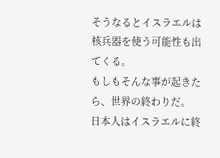そうなるとイスラエルは核兵器を使う可能性も出てくる。
もしもそんな事が起きたら、世界の終わりだ。
日本人はイスラエルに終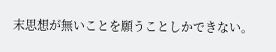末思想が無いことを願うことしかできない。